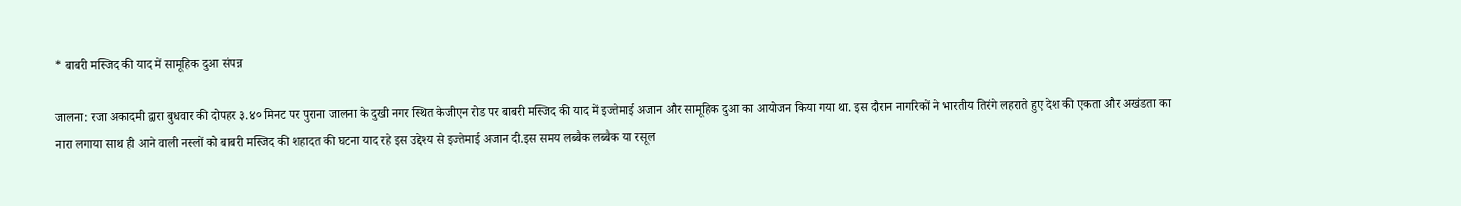* बाबरी मस्जिद की याद में सामूहिक दुआ संपन्न

जालना: रजा अकादमी द्वारा बुधवार की दोपहर ३.४० मिनट पर पुराना जालना के दुखी नगर स्थित केजीएन रोड पर बाबरी मस्जिद की याद में इज्तेमाई अजान और सामूहिक दुआ का आयोजन किया गया था. इस दौरान नागरिकों ने भारतीय तिरंगे लहराते हुए देश की एकता और अखंडता का नारा लगाया साथ ही आने वाली नस्लों को बाबरी मस्जिद की शहादत की घटना याद रहे इस उद्देश्य से इज्तेमाई अजान दी.इस समय लब्बैक लब्बैक या रसूल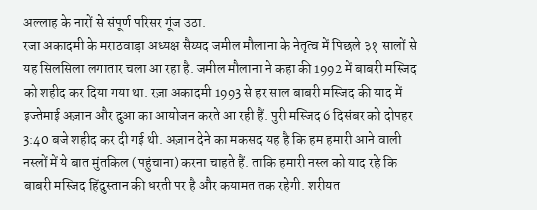अल्लाह के नारों से संपूर्ण परिसर गूंज उठा.
रजा अकादमी के मराठवाड़ा अध्यक्ष सैय्यद जमील मौलाना के नेतृत्व में पिछले ३१ सालों से यह सिलसिला लगातार चला आ रहा है. जमील मौलाना ने कहा की 1992 में बाबरी मस्जिद को शहीद कर दिया गया था. रज़ा अकादमी 1993 से हर साल बाबरी मस्जिद की याद में इज्तेमाई अज़ान और दुआ का आयोजन करते आ रही हैं. पुरी मस्जिद 6 दिसंबर को दोपहर 3:40 बजे शहीद कर दी गई थी. अज़ान देने का मकसद यह है कि हम हमारी आने वाली नस्लों में ये बात मुंतकिल (पहुंचाना) करना चाहते हैं. ताकि हमारी नस्ल को याद रहे कि बाबरी मस्जिद हिंदुस्तान की धरती पर है और कयामत तक रहेगी. शरीयत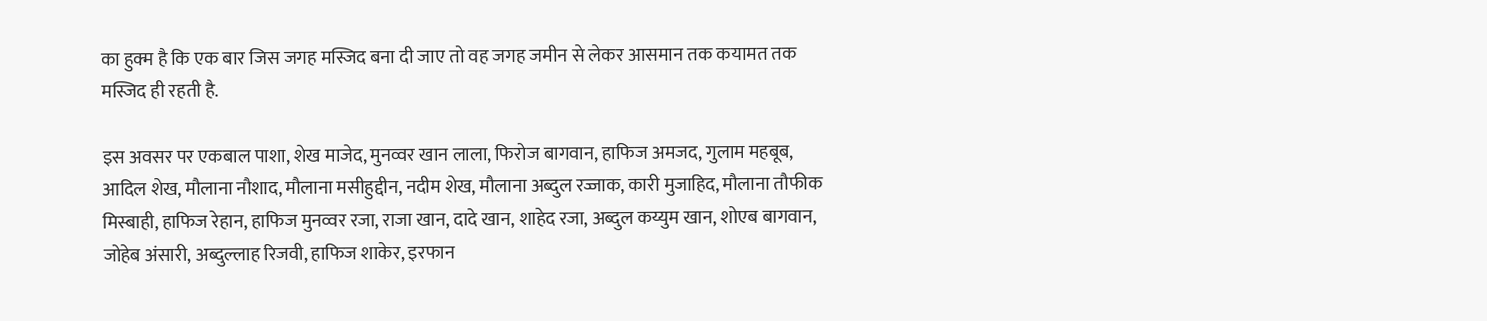का हुक्म है कि एक बार जिस जगह मस्जिद बना दी जाए तो वह जगह जमीन से लेकर आसमान तक कयामत तक मस्जिद ही रहती है.

इस अवसर पर एकबाल पाशा, शेख माजेद, मुनव्वर खान लाला, फिरोज बागवान, हाफिज अमजद, गुलाम महबूब, आदिल शेख, मौलाना नौशाद, मौलाना मसीहुद्दीन, नदीम शेख, मौलाना अब्दुल रज्जाक, कारी मुजाहिद, मौलाना तौफीक मिस्बाही, हाफिज रेहान, हाफिज मुनव्वर रजा, राजा खान, दादे खान, शाहेद रजा, अब्दुल कय्युम खान, शोएब बागवान, जोहेब अंसारी, अब्दुल्लाह रिजवी, हाफिज शाकेर, इरफान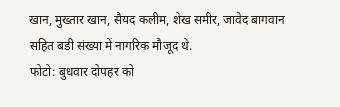खान, मुख्तार खान, सैयद कलीम, शेख समीर, जावेद बागवान सहित बडी संख्या में नागरिक मौजूद थे.
फोटो: बुधवार दोपहर को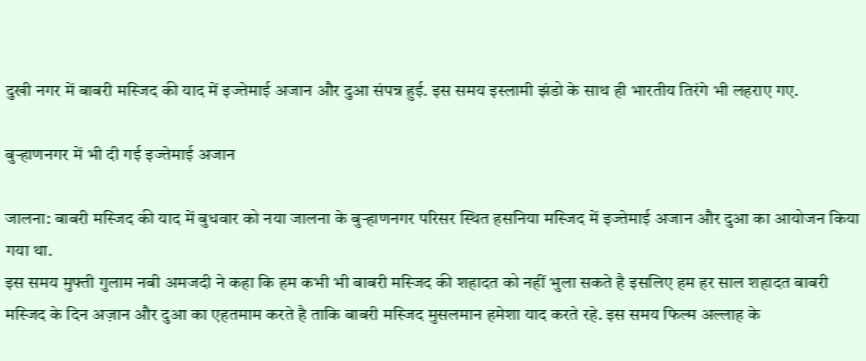दुखी नगर में बाबरी मस्जिद की याद में इज्तेमाई अजान और दुआ संपन्न हुई. इस समय इस्लामी झंडो के साथ ही भारतीय तिरंगे भी लहराए गए.

बुऱ्हाणनगर में भी दी गई इज्तेमाई अजान

जालना: बाबरी मस्जिद की याद में बुधवार को नया जालना के बुऱ्हाणनगर परिसर स्थित हसनिया मस्जिद में इज्तेमाई अजान और दुआ का आयोजन किया गया था.
इस समय मुफ्ती गुलाम नबी अमजदी ने कहा कि हम कभी भी बाबरी मस्जिद की शहादत को नहीं भुला सकते है इसलिए हम हर साल शहादत बाबरी मस्जिद के दिन अज़ान और दुआ का एहतमाम करते है ताकि बाबरी मस्जिद मुसलमान हमेशा याद करते रहे. इस समय फिल्म अल्लाह के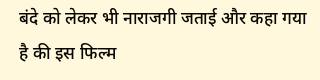बंदे को लेकर भी नाराजगी जताई और कहा गया है की इस फिल्म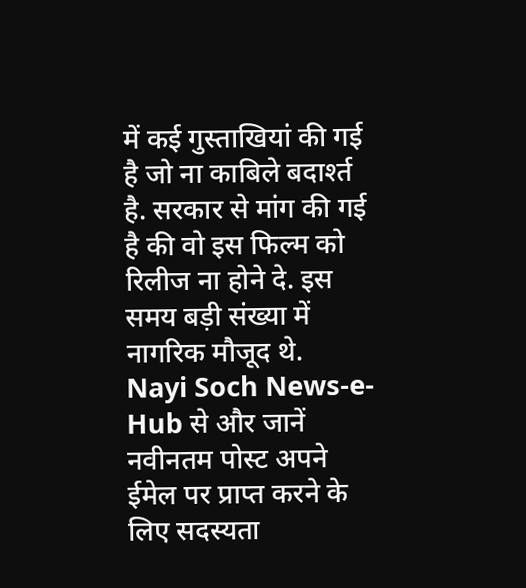में कई गुस्ताखियां की गई है जो ना काबिले बदार्श्त है. सरकार से मांग की गई है की वो इस फिल्म को रिलीज ना होने दे. इस समय बड़ी संख्या में नागरिक मौजूद थे.
Nayi Soch News-e-Hub से और जानें
नवीनतम पोस्ट अपने ईमेल पर प्राप्त करने के लिए सदस्यता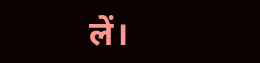लें।